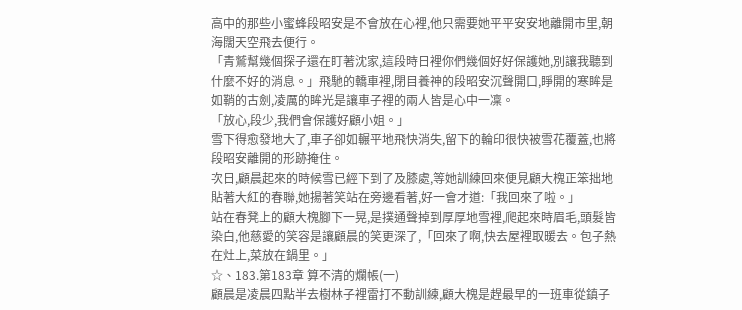高中的那些小蜜蜂段昭安是不會放在心裡,他只需要她平平安安地離開市里,朝海闊天空飛去便行。
「青鷲幫幾個探子還在盯著沈家,這段時日裡你們幾個好好保護她,別讓我聽到什麼不好的消息。」飛馳的轎車裡,閉目養神的段昭安沉聲開口,睜開的寒眸是如鞘的古劍,凌厲的眸光是讓車子裡的兩人皆是心中一凜。
「放心,段少,我們會保護好顧小姐。」
雪下得愈發地大了,車子卻如輾平地飛快消失,留下的輪印很快被雪花覆蓋,也將段昭安離開的形跡掩住。
次日,顧晨起來的時候雪已經下到了及膝處,等她訓練回來便見顧大槐正笨拙地貼著大紅的春聯,她揚著笑站在旁邊看著,好一會才道:「我回來了啦。」
站在春凳上的顧大槐腳下一晃,是撲通聲掉到厚厚地雪裡,爬起來時眉毛,頭髮皆染白,他慈愛的笑容是讓顧晨的笑更深了,「回來了啊,快去屋裡取暖去。包子熱在灶上,菜放在鍋里。」
☆、183.第183章 算不清的爛帳(一)
顧晨是凌晨四點半去樹林子裡雷打不動訓練,顧大槐是趕最早的一班車從鎮子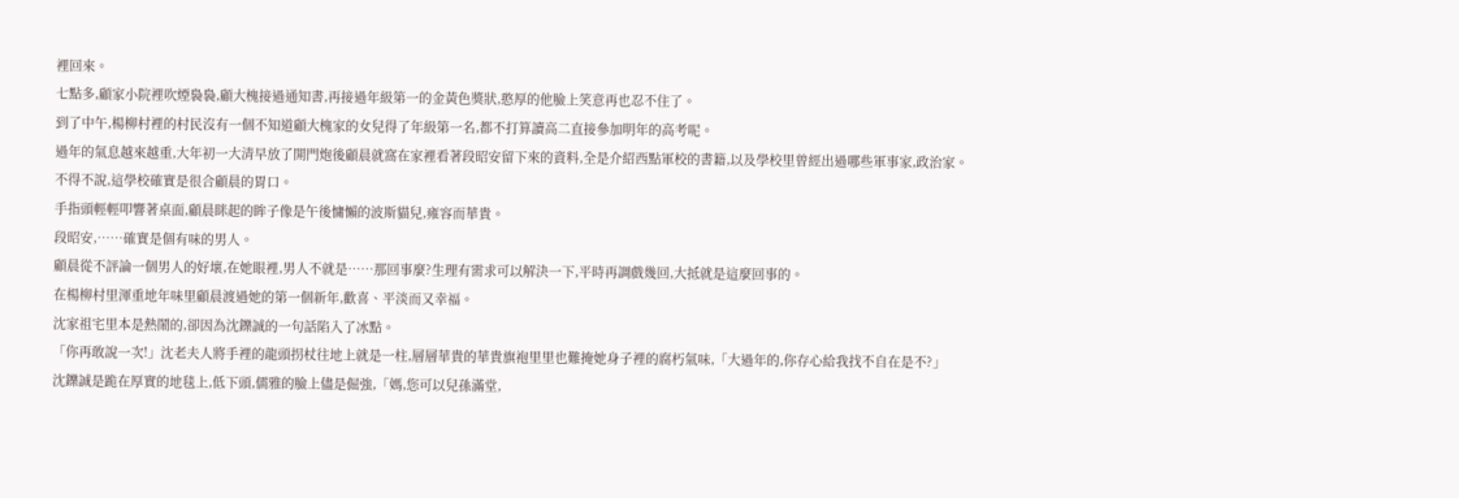裡回來。
七點多,顧家小院裡吹煙裊裊,顧大槐接過通知書,再接過年級第一的金黃色獎狀,憨厚的他臉上笑意再也忍不住了。
到了中午,楊柳村裡的村民沒有一個不知道顧大槐家的女兒得了年級第一名,都不打算讀高二直接參加明年的高考呢。
過年的氣息越來越重,大年初一大清早放了開門炮後顧晨就窩在家裡看著段昭安留下來的資料,全是介紹西點軍校的書籍,以及學校里曾經出過哪些軍事家,政治家。
不得不說,這學校確實是很合顧晨的胃口。
手指頭輕輕叩響著桌面,顧晨眯起的眸子像是午後慵懶的波斯貓兒,雍容而華貴。
段昭安,……確實是個有味的男人。
顧晨從不評論一個男人的好壞,在她眼裡,男人不就是……那回事麼?生理有需求可以解決一下,平時再調戲幾回,大抵就是這麼回事的。
在楊柳村里渾重地年味里顧晨渡過她的第一個新年,歡喜、平淡而又幸福。
沈家祖宅里本是熱鬧的,卻因為沈鑠誠的一句話陷入了冰點。
「你再敢說一次!」沈老夫人將手裡的龍頭拐杖往地上就是一柱,層層華貴的華貴旗袍里里也難掩她身子裡的腐朽氣味,「大過年的,你存心給我找不自在是不?」
沈鑠誠是跪在厚實的地毯上,低下頭,儒雅的臉上儘是倔強,「媽,您可以兒孫滿堂,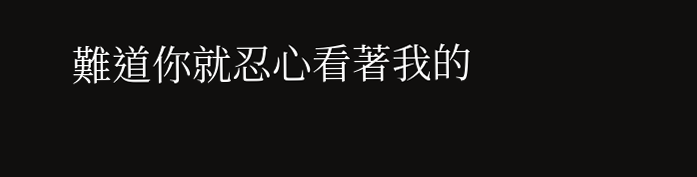難道你就忍心看著我的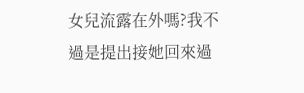女兒流露在外嗎?我不過是提出接她回來過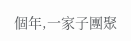個年,一家子團聚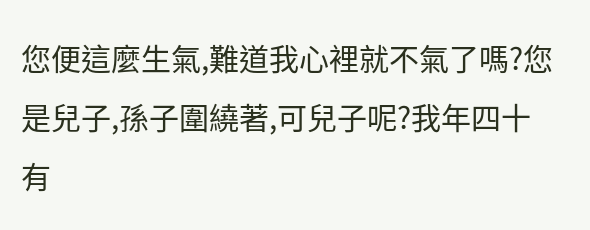您便這麼生氣,難道我心裡就不氣了嗎?您是兒子,孫子圍繞著,可兒子呢?我年四十有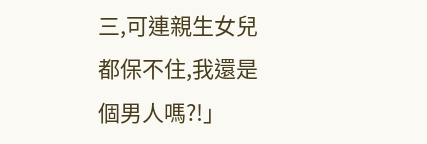三,可連親生女兒都保不住,我還是個男人嗎?!」